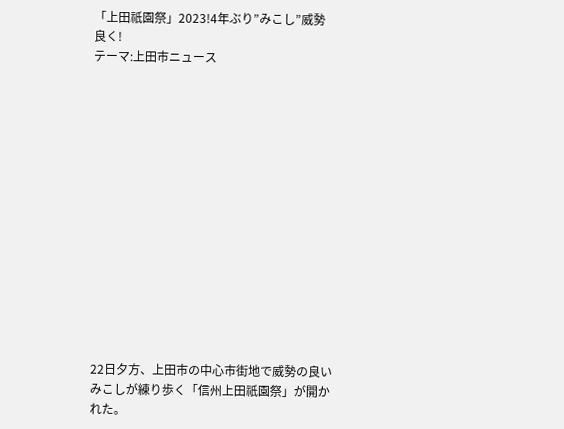「上田祇園祭」2023!4年ぶり”みこし”威勢良く!
テーマ:上田市ニュース















22日夕方、上田市の中心市街地で威勢の良いみこしが練り歩く「信州上田祇園祭」が開かれた。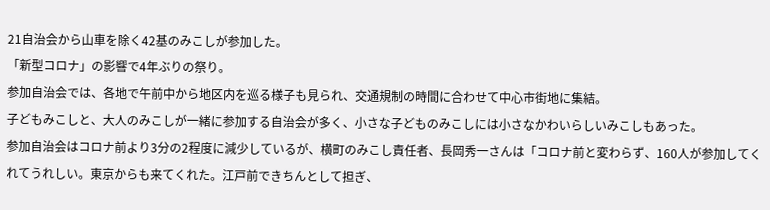21自治会から山車を除く42基のみこしが参加した。
「新型コロナ」の影響で4年ぶりの祭り。
参加自治会では、各地で午前中から地区内を巡る様子も見られ、交通規制の時間に合わせて中心市街地に集結。
子どもみこしと、大人のみこしが一緒に参加する自治会が多く、小さな子どものみこしには小さなかわいらしいみこしもあった。
参加自治会はコロナ前より3分の2程度に減少しているが、横町のみこし責任者、長岡秀一さんは「コロナ前と変わらず、160人が参加してくれてうれしい。東京からも来てくれた。江戸前できちんとして担ぎ、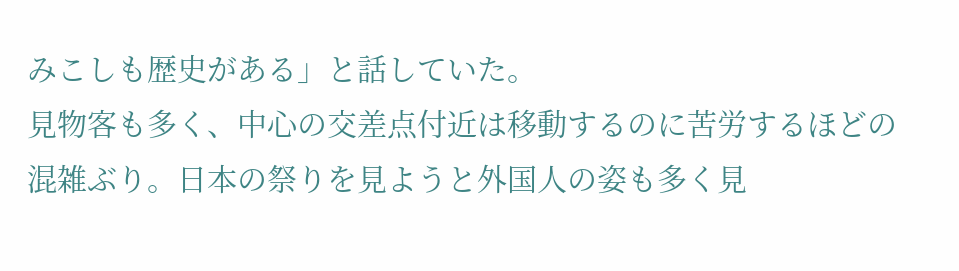みこしも歴史がある」と話していた。
見物客も多く、中心の交差点付近は移動するのに苦労するほどの混雑ぶり。日本の祭りを見ようと外国人の姿も多く見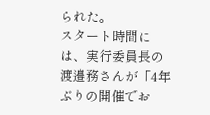られた。
スタート時間には、実行委員長の渡邉務さんが「4年ぶりの開催でお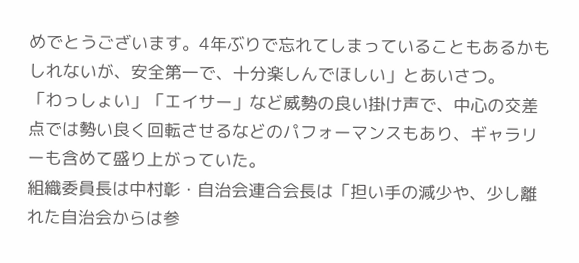めでとうございます。4年ぶりで忘れてしまっていることもあるかもしれないが、安全第一で、十分楽しんでほしい」とあいさつ。
「わっしょい」「エイサー」など威勢の良い掛け声で、中心の交差点では勢い良く回転させるなどのパフォーマンスもあり、ギャラリーも含めて盛り上がっていた。
組織委員長は中村彰・自治会連合会長は「担い手の減少や、少し離れた自治会からは参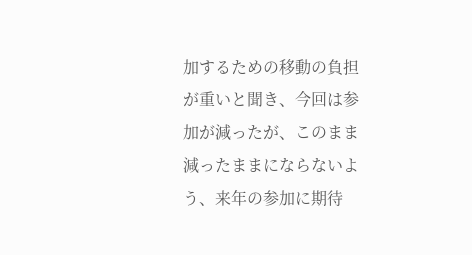加するための移動の負担が重いと聞き、今回は参加が減ったが、このまま減ったままにならないよう、来年の参加に期待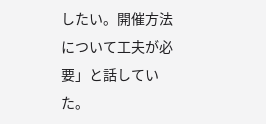したい。開催方法について工夫が必要」と話していた。